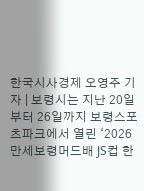한국시사경제 오영주 기자 | 보령시는 지난 20일부터 26일까지 보령스포츠파크에서 열린 ‘2026 만세보령머드배 JS컵 한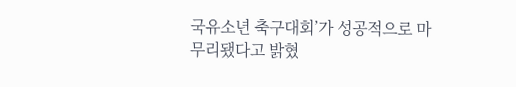국유소년 축구대회’가 성공적으로 마무리됐다고 밝혔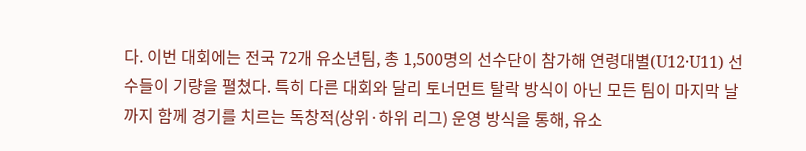다. 이번 대회에는 전국 72개 유소년팀, 총 1,500명의 선수단이 참가해 연령대별(U12·U11) 선수들이 기량을 펼쳤다. 특히 다른 대회와 달리 토너먼트 탈락 방식이 아닌 모든 팀이 마지막 날까지 함께 경기를 치르는 독창적(상위·하위 리그) 운영 방식을 통해, 유소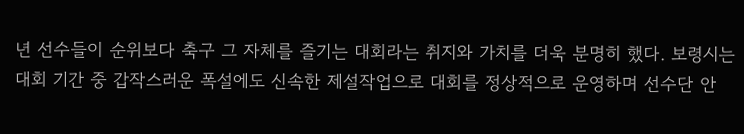년 선수들이 순위보다 축구 그 자체를 즐기는 대회라는 취지와 가치를 더욱 분명히 했다. 보령시는 대회 기간 중 갑작스러운 폭설에도 신속한 제설작업으로 대회를 정상적으로 운영하며 선수단 안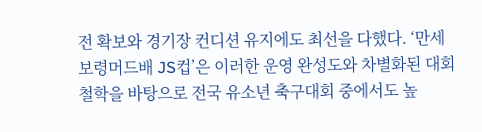전 확보와 경기장 컨디션 유지에도 최선을 다했다. ‘만세보령머드배 JS컵’은 이러한 운영 완성도와 차별화된 대회 철학을 바탕으로 전국 유소년 축구대회 중에서도 높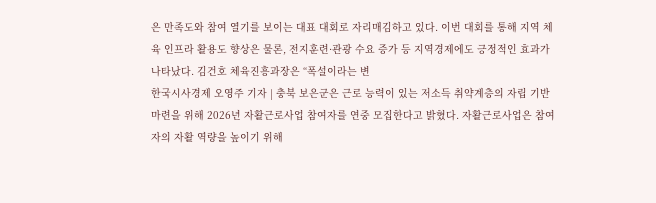은 만족도와 참여 열기를 보이는 대표 대회로 자리매김하고 있다. 이번 대회를 통해 지역 체육 인프라 활용도 향상은 물론, 전지훈련·관광 수요 증가 등 지역경제에도 긍정적인 효과가 나타났다. 김건호 체육진흥과장은 “폭설이라는 변
한국시사경제 오영주 기자 | 충북 보은군은 근로 능력이 있는 저소득 취약계층의 자립 기반 마련을 위해 2026년 자활근로사업 참여자를 연중 모집한다고 밝혔다. 자활근로사업은 참여자의 자활 역량을 높이기 위해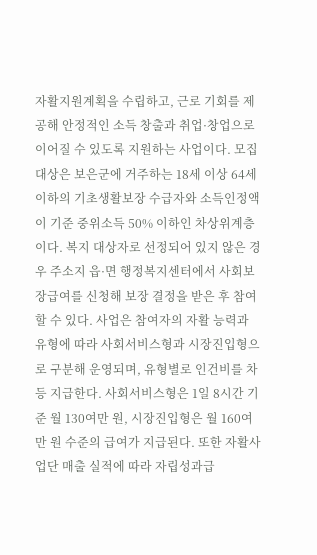자활지원계획을 수립하고, 근로 기회를 제공해 안정적인 소득 창출과 취업·창업으로 이어질 수 있도록 지원하는 사업이다. 모집 대상은 보은군에 거주하는 18세 이상 64세 이하의 기초생활보장 수급자와 소득인정액이 기준 중위소득 50% 이하인 차상위계층이다. 복지 대상자로 선정되어 있지 않은 경우 주소지 읍·면 행정복지센터에서 사회보장급여를 신청해 보장 결정을 받은 후 참여할 수 있다. 사업은 참여자의 자활 능력과 유형에 따라 사회서비스형과 시장진입형으로 구분해 운영되며, 유형별로 인건비를 차등 지급한다. 사회서비스형은 1일 8시간 기준 월 130여만 원, 시장진입형은 월 160여만 원 수준의 급여가 지급된다. 또한 자활사업단 매출 실적에 따라 자립성과급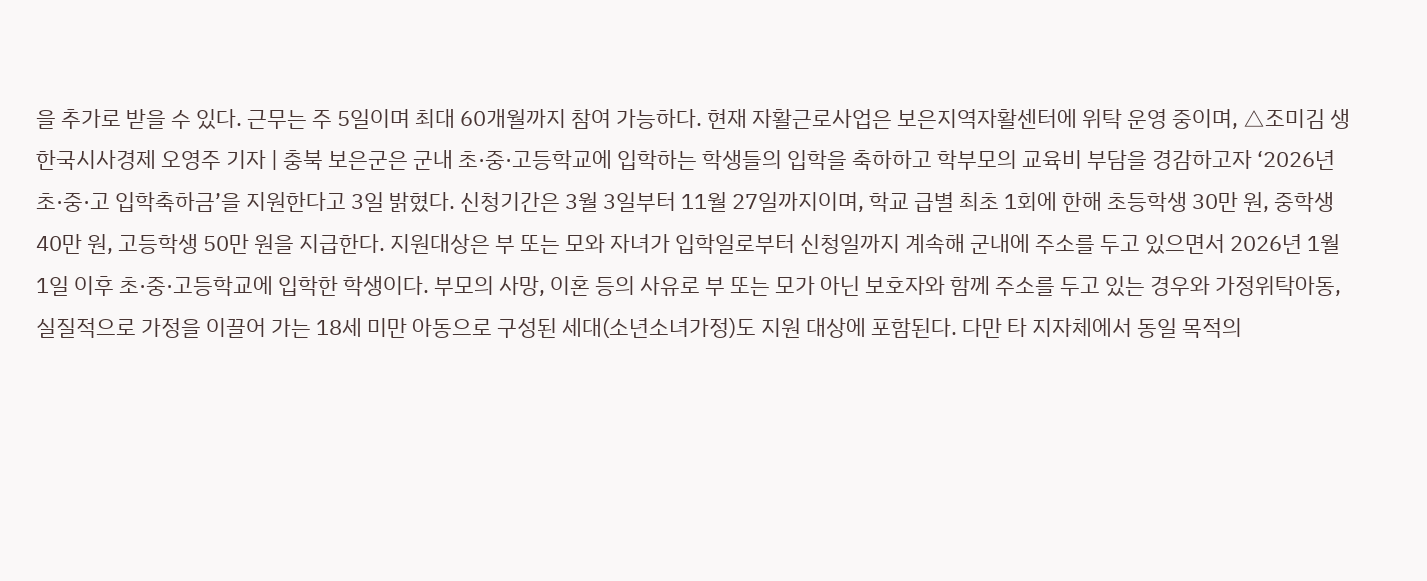을 추가로 받을 수 있다. 근무는 주 5일이며 최대 60개월까지 참여 가능하다. 현재 자활근로사업은 보은지역자활센터에 위탁 운영 중이며, △조미김 생
한국시사경제 오영주 기자 | 충북 보은군은 군내 초·중·고등학교에 입학하는 학생들의 입학을 축하하고 학부모의 교육비 부담을 경감하고자 ‘2026년 초·중·고 입학축하금’을 지원한다고 3일 밝혔다. 신청기간은 3월 3일부터 11월 27일까지이며, 학교 급별 최초 1회에 한해 초등학생 30만 원, 중학생 40만 원, 고등학생 50만 원을 지급한다. 지원대상은 부 또는 모와 자녀가 입학일로부터 신청일까지 계속해 군내에 주소를 두고 있으면서 2026년 1월 1일 이후 초·중·고등학교에 입학한 학생이다. 부모의 사망, 이혼 등의 사유로 부 또는 모가 아닌 보호자와 함께 주소를 두고 있는 경우와 가정위탁아동, 실질적으로 가정을 이끌어 가는 18세 미만 아동으로 구성된 세대(소년소녀가정)도 지원 대상에 포함된다. 다만 타 지자체에서 동일 목적의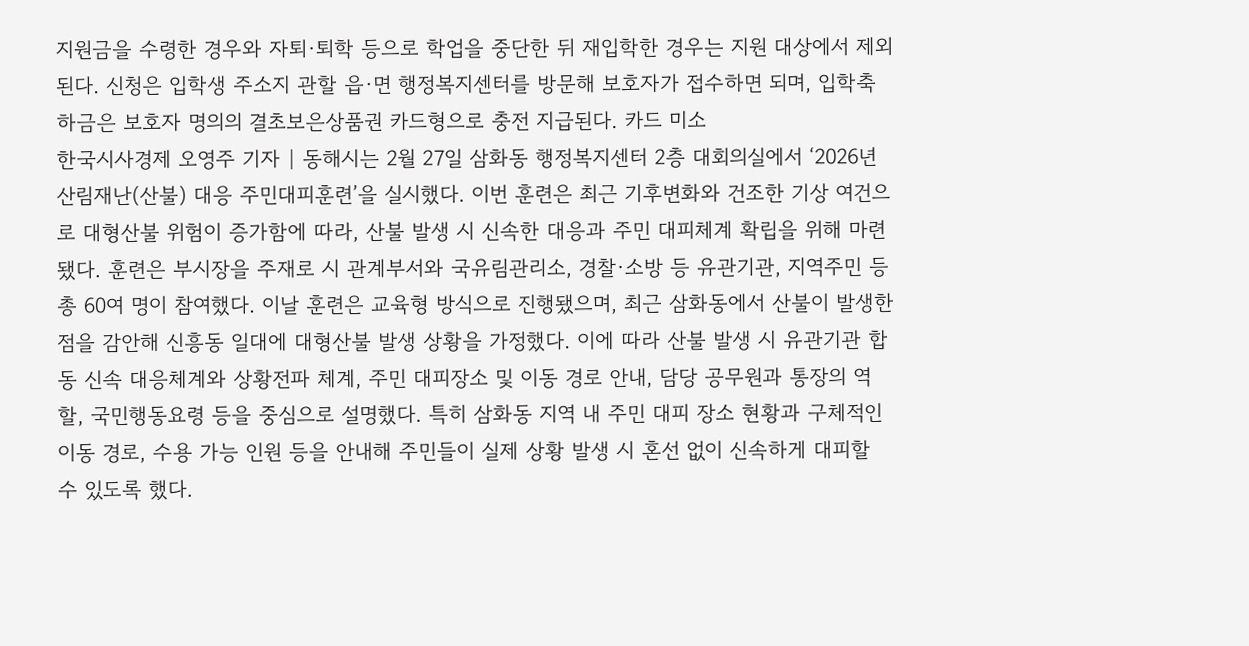지원금을 수령한 경우와 자퇴·퇴학 등으로 학업을 중단한 뒤 재입학한 경우는 지원 대상에서 제외된다. 신청은 입학생 주소지 관할 읍·면 행정복지센터를 방문해 보호자가 접수하면 되며, 입학축하금은 보호자 명의의 결초보은상품권 카드형으로 충전 지급된다. 카드 미소
한국시사경제 오영주 기자 | 동해시는 2월 27일 삼화동 행정복지센터 2층 대회의실에서 ‘2026년 산림재난(산불) 대응 주민대피훈련’을 실시했다. 이번 훈련은 최근 기후변화와 건조한 기상 여건으로 대형산불 위험이 증가함에 따라, 산불 발생 시 신속한 대응과 주민 대피체계 확립을 위해 마련됐다. 훈련은 부시장을 주재로 시 관계부서와 국유림관리소, 경찰·소방 등 유관기관, 지역주민 등 총 60여 명이 참여했다. 이날 훈련은 교육형 방식으로 진행됐으며, 최근 삼화동에서 산불이 발생한 점을 감안해 신흥동 일대에 대형산불 발생 상황을 가정했다. 이에 따라 산불 발생 시 유관기관 합동 신속 대응체계와 상황전파 체계, 주민 대피장소 및 이동 경로 안내, 담당 공무원과 통장의 역할, 국민행동요령 등을 중심으로 설명했다. 특히 삼화동 지역 내 주민 대피 장소 현황과 구체적인 이동 경로, 수용 가능 인원 등을 안내해 주민들이 실제 상황 발생 시 혼선 없이 신속하게 대피할 수 있도록 했다.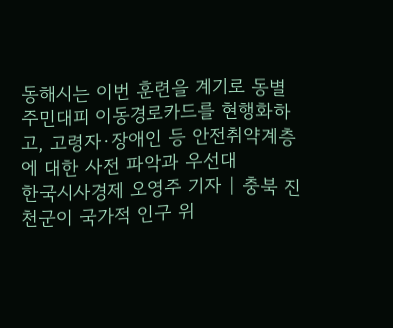동해시는 이번 훈련을 계기로 동별 주민대피 이동경로카드를 현행화하고, 고령자·장애인 등 안전취약계층에 대한 사전 파악과 우선대
한국시사경제 오영주 기자 | 충북 진천군이 국가적 인구 위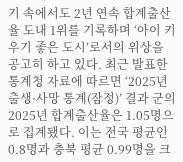기 속에서도 2년 연속 합계출산율 도내 1위를 기록하며 ‘아이 키우기 좋은 도시’로서의 위상을 공고히 하고 있다. 최근 발표한 통계청 자료에 따르면 ‘2025년 출생·사망 통계(잠정)’ 결과 군의 2025년 합계출산율은 1.05명으로 집계됐다. 이는 전국 평균인 0.8명과 충북 평균 0.99명을 크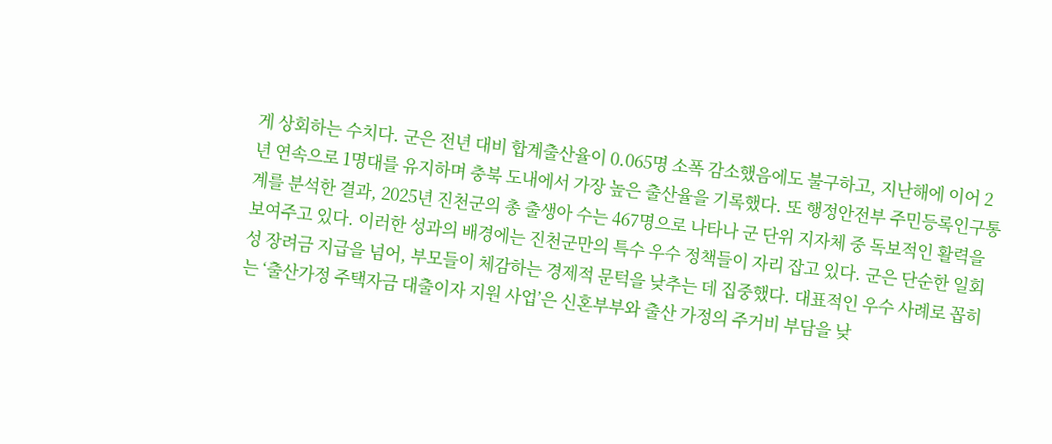게 상회하는 수치다. 군은 전년 대비 합계출산율이 0.065명 소폭 감소했음에도 불구하고, 지난해에 이어 2년 연속으로 1명대를 유지하며 충북 도내에서 가장 높은 출산율을 기록했다. 또 행정안전부 주민등록인구통계를 분석한 결과, 2025년 진천군의 총 출생아 수는 467명으로 나타나 군 단위 지자체 중 독보적인 활력을 보여주고 있다. 이러한 성과의 배경에는 진천군만의 특수 우수 정책들이 자리 잡고 있다. 군은 단순한 일회성 장려금 지급을 넘어, 부모들이 체감하는 경제적 문턱을 낮추는 데 집중했다. 대표적인 우수 사례로 꼽히는 ‘출산가정 주택자금 대출이자 지원 사업’은 신혼부부와 출산 가정의 주거비 부담을 낮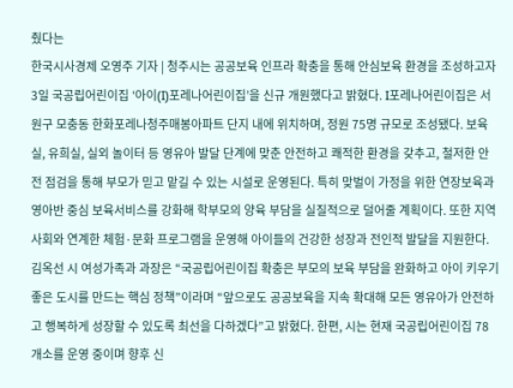췄다는
한국시사경제 오영주 기자 | 청주시는 공공보육 인프라 확충을 통해 안심보육 환경을 조성하고자 3일 국공립어린이집 ‘아이(I)포레나어린이집’을 신규 개원했다고 밝혔다. I포레나어린이집은 서원구 모충동 한화포레나청주매봉아파트 단지 내에 위치하며, 정원 75명 규모로 조성됐다. 보육실, 유희실, 실외 놀이터 등 영유아 발달 단계에 맞춘 안전하고 쾌적한 환경을 갖추고, 철저한 안전 점검을 통해 부모가 믿고 맡길 수 있는 시설로 운영된다. 특히 맞벌이 가정을 위한 연장보육과 영아반 중심 보육서비스를 강화해 학부모의 양육 부담을 실질적으로 덜어줄 계획이다. 또한 지역사회와 연계한 체험·문화 프로그램을 운영해 아이들의 건강한 성장과 전인적 발달을 지원한다. 김옥선 시 여성가족과 과장은 “국공립어린이집 확충은 부모의 보육 부담을 완화하고 아이 키우기 좋은 도시를 만드는 핵심 정책”이라며 “앞으로도 공공보육을 지속 확대해 모든 영유아가 안전하고 행복하게 성장할 수 있도록 최선을 다하겠다”고 밝혔다. 한편, 시는 현재 국공립어린이집 78개소를 운영 중이며 향후 신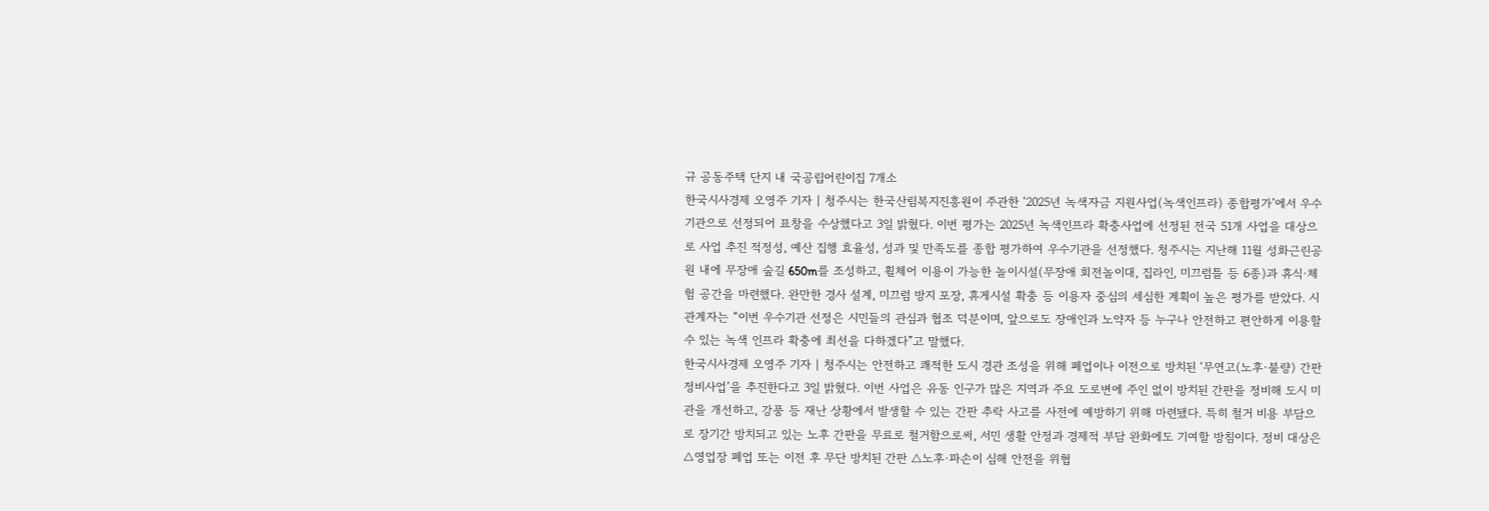규 공동주택 단지 내 국공립어린이집 7개소
한국시사경제 오영주 기자 | 청주시는 한국산림복지진흥원이 주관한 ‘2025년 녹색자금 지원사업(녹색인프라) 종합평가’에서 우수기관으로 선정되어 표창을 수상했다고 3일 밝혔다. 이번 평가는 2025년 녹색인프라 확충사업에 선정된 전국 51개 사업을 대상으로 사업 추진 적정성, 예산 집행 효율성, 성과 및 만족도를 종합 평가하여 우수기관을 선정했다. 청주시는 지난해 11월 성화근린공원 내에 무장애 숲길 650m를 조성하고, 휠체어 이용이 가능한 놀이시설(무장애 회전놀이대, 집라인, 미끄럼틀 등 6종)과 휴식·체험 공간을 마련했다. 완만한 경사 설계, 미끄럼 방지 포장, 휴게시설 확충 등 이용자 중심의 세심한 계획이 높은 평가를 받았다. 시 관계자는 “이번 우수기관 선정은 시민들의 관심과 협조 덕분이며, 앞으로도 장애인과 노약자 등 누구나 안전하고 편안하게 이용할 수 있는 녹색 인프라 확충에 최선을 다하겠다”고 말했다.
한국시사경제 오영주 기자 | 청주시는 안전하고 쾌적한 도시 경관 조성을 위해 폐업이나 이전으로 방치된 ‘무연고(노후·불량) 간판 정비사업’을 추진한다고 3일 밝혔다. 이번 사업은 유동 인구가 많은 지역과 주요 도로변에 주인 없이 방치된 간판을 정비해 도시 미관을 개선하고, 강풍 등 재난 상황에서 발생할 수 있는 간판 추락 사고를 사전에 예방하기 위해 마련됐다. 특히 철거 비용 부담으로 장기간 방치되고 있는 노후 간판을 무료로 철거함으로써, 서민 생활 안정과 경제적 부담 완화에도 기여할 방침이다. 정비 대상은 △영업장 폐업 또는 이전 후 무단 방치된 간판 △노후·파손이 심해 안전을 위협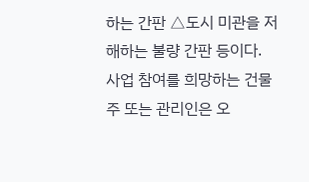하는 간판 △도시 미관을 저해하는 불량 간판 등이다. 사업 참여를 희망하는 건물주 또는 관리인은 오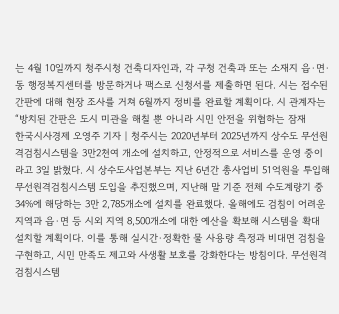는 4월 10일까지 청주시청 건축디자인과, 각 구청 건축과 또는 소재지 읍·면·동 행정복지센터를 방문하거나 팩스로 신청서를 제출하면 된다. 시는 접수된 간판에 대해 현장 조사를 거쳐 6월까지 정비를 완료할 계획이다. 시 관계자는 “방치된 간판은 도시 미관을 해칠 뿐 아니라 시민 안전을 위협하는 잠재
한국시사경제 오영주 기자 | 청주시는 2020년부터 2025년까지 상수도 무선원격검침시스템을 3만2천여 개소에 설치하고, 안정적으로 서비스를 운영 중이라고 3일 밝혔다. 시 상수도사업본부는 지난 6년간 총사업비 51억원을 투입해 무선원격검침시스템 도입을 추진했으며, 지난해 말 기준 전체 수도계량기 중 34%에 해당하는 3만 2,785개소에 설치를 완료했다. 올해에도 검침이 어려운 지역과 읍·면 등 시외 지역 8,500개소에 대한 예산을 확보해 시스템을 확대 설치할 계획이다. 이를 통해 실시간·정확한 물 사용량 측정과 비대면 검침을 구현하고, 시민 만족도 제고와 사생활 보호를 강화한다는 방침이다. 무선원격검침시스템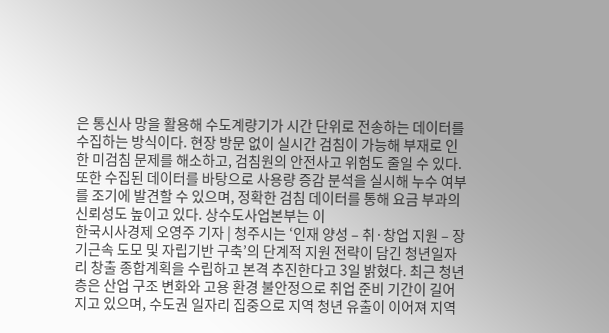은 통신사 망을 활용해 수도계량기가 시간 단위로 전송하는 데이터를 수집하는 방식이다. 현장 방문 없이 실시간 검침이 가능해 부재로 인한 미검침 문제를 해소하고, 검침원의 안전사고 위험도 줄일 수 있다. 또한 수집된 데이터를 바탕으로 사용량 증감 분석을 실시해 누수 여부를 조기에 발견할 수 있으며, 정확한 검침 데이터를 통해 요금 부과의 신뢰성도 높이고 있다. 상수도사업본부는 이
한국시사경제 오영주 기자 | 청주시는 ‘인재 양성 – 취·창업 지원 – 장기근속 도모 및 자립기반 구축’의 단계적 지원 전략이 담긴 청년일자리 창출 종합계획을 수립하고 본격 추진한다고 3일 밝혔다. 최근 청년층은 산업 구조 변화와 고용 환경 불안정으로 취업 준비 기간이 길어지고 있으며, 수도권 일자리 집중으로 지역 청년 유출이 이어져 지역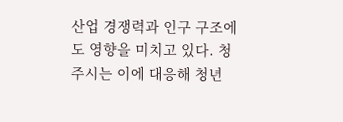산업 경쟁력과 인구 구조에도 영향을 미치고 있다. 청주시는 이에 대응해 청년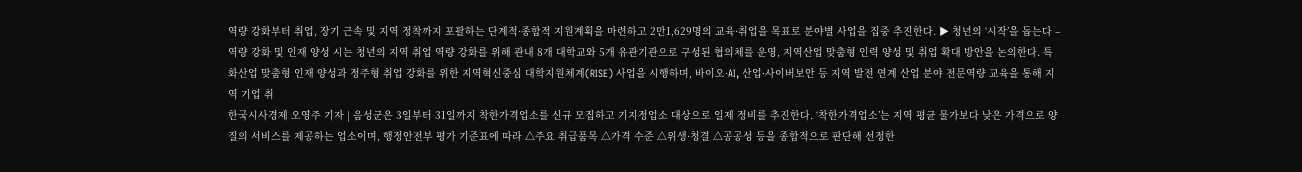역량 강화부터 취업, 장기 근속 및 지역 정착까지 포괄하는 단계적·종합적 지원계획을 마련하고 2만1,629명의 교육·취업을 목표로 분야별 사업을 집중 추진한다. ▶ 청년의 ‘시작’을 돕는다 – 역량 강화 및 인재 양성 시는 청년의 지역 취업 역량 강화를 위해 관내 8개 대학교와 5개 유관기관으로 구성된 협의체를 운영, 지역산업 맞춤형 인력 양성 및 취업 확대 방안을 논의한다. 특화산업 맞춤형 인재 양성과 정주형 취업 강화를 위한 지역혁신중심 대학지원체계(RISE) 사업을 시행하며, 바이오·AI, 산업·사이버보안 등 지역 발전 연계 산업 분야 전문역량 교육을 통해 지역 기업 취
한국시사경제 오영주 기자 | 음성군은 3일부터 31일까지 착한가격업소를 신규 모집하고 기지정업소 대상으로 일제 정비를 추진한다. ‘착한가격업소’는 지역 평균 물가보다 낮은 가격으로 양질의 서비스를 제공하는 업소이며, 행정안전부 평가 기준표에 따라 △주요 취급품목 △가격 수준 △위생·청결 △공공성 등을 종합적으로 판단해 선정한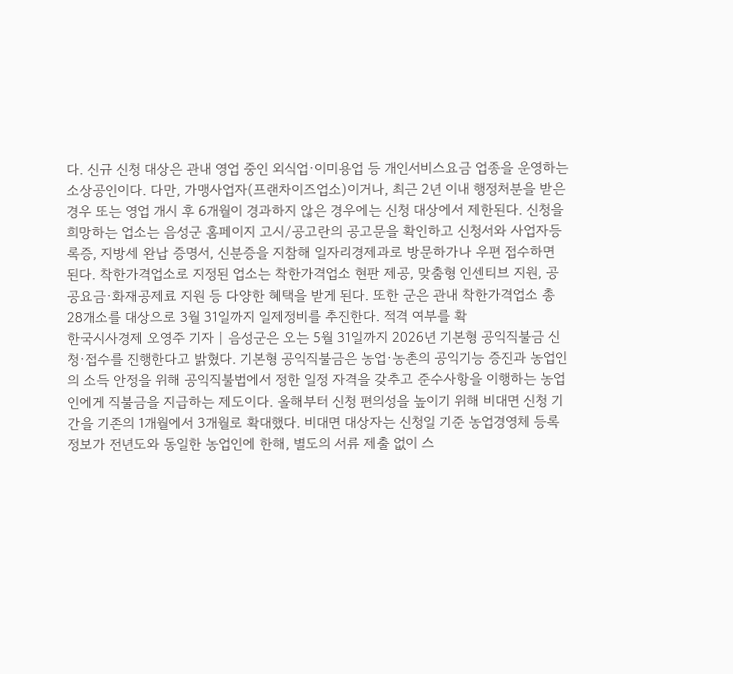다. 신규 신청 대상은 관내 영업 중인 외식업·이미용업 등 개인서비스요금 업종을 운영하는 소상공인이다. 다만, 가맹사업자(프랜차이즈업소)이거나, 최근 2년 이내 행정처분을 받은 경우 또는 영업 개시 후 6개월이 경과하지 않은 경우에는 신청 대상에서 제한된다. 신청을 희망하는 업소는 음성군 홈페이지 고시/공고란의 공고문을 확인하고 신청서와 사업자등록증, 지방세 완납 증명서, 신분증을 지참해 일자리경제과로 방문하가나 우편 접수하면 된다. 착한가격업소로 지정된 업소는 착한가격업소 현판 제공, 맞춤형 인센티브 지원, 공공요금·화재공제료 지원 등 다양한 혜택을 받게 된다. 또한 군은 관내 착한가격업소 총 28개소를 대상으로 3월 31일까지 일제정비를 추진한다. 적격 여부를 확
한국시사경제 오영주 기자 | 음성군은 오는 5월 31일까지 2026년 기본형 공익직불금 신청·접수를 진행한다고 밝혔다. 기본형 공익직불금은 농업·농촌의 공익기능 증진과 농업인의 소득 안정을 위해 공익직불법에서 정한 일정 자격을 갖추고 준수사항을 이행하는 농업인에게 직불금을 지급하는 제도이다. 올해부터 신청 편의성을 높이기 위해 비대면 신청 기간을 기존의 1개월에서 3개월로 확대했다. 비대면 대상자는 신청일 기준 농업경영체 등록 정보가 전년도와 동일한 농업인에 한해, 별도의 서류 제출 없이 스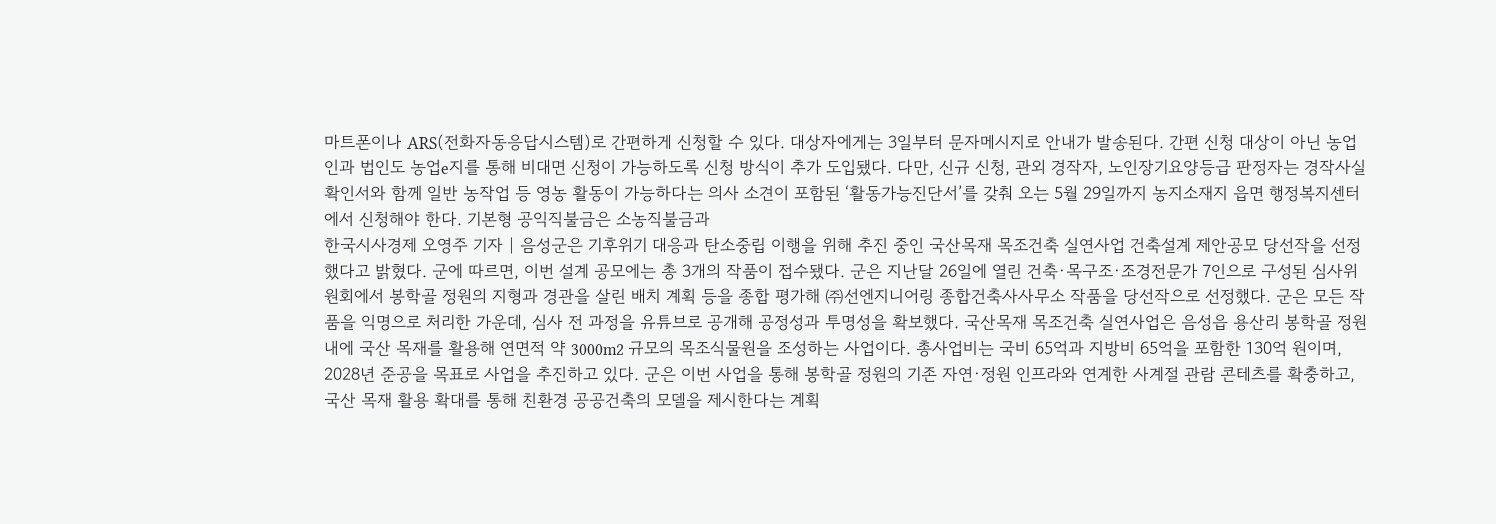마트폰이나 ARS(전화자동응답시스템)로 간편하게 신청할 수 있다. 대상자에게는 3일부터 문자메시지로 안내가 발송된다. 간편 신청 대상이 아닌 농업인과 법인도 농업e지를 통해 비대면 신청이 가능하도록 신청 방식이 추가 도입됐다. 다만, 신규 신청, 관외 경작자, 노인장기요양등급 판정자는 경작사실확인서와 함께 일반 농작업 등 영농 활동이 가능하다는 의사 소견이 포함된 ‘활동가능진단서’를 갖춰 오는 5월 29일까지 농지소재지 읍면 행정복지센터에서 신청해야 한다. 기본형 공익직불금은 소농직불금과
한국시사경제 오영주 기자 | 음성군은 기후위기 대응과 탄소중립 이행을 위해 추진 중인 국산목재 목조건축 실연사업 건축설계 제안공모 당선작을 선정했다고 밝혔다. 군에 따르면, 이번 설계 공모에는 총 3개의 작품이 접수됐다. 군은 지난달 26일에 열린 건축·목구조·조경전문가 7인으로 구성된 심사위원회에서 봉학골 정원의 지형과 경관을 살린 배치 계획 등을 종합 평가해 ㈜선엔지니어링 종합건축사사무소 작품을 당선작으로 선정했다. 군은 모든 작품을 익명으로 처리한 가운데, 심사 전 과정을 유튜브로 공개해 공정성과 투명성을 확보했다. 국산목재 목조건축 실연사업은 음성읍 용산리 봉학골 정원 내에 국산 목재를 활용해 연면적 약 3000m2 규모의 목조식물원을 조성하는 사업이다. 총사업비는 국비 65억과 지방비 65억을 포함한 130억 원이며, 2028년 준공을 목표로 사업을 추진하고 있다. 군은 이번 사업을 통해 봉학골 정원의 기존 자연·정원 인프라와 연계한 사계절 관람 콘테츠를 확충하고, 국산 목재 활용 확대를 통해 친환경 공공건축의 모델을 제시한다는 계획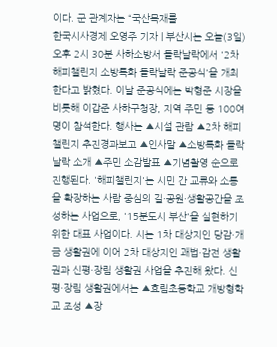이다. 군 관계자는 “국산목재를
한국시사경제 오영주 기자 | 부산시는 오늘(3일) 오후 2시 30분 사하소방서 들락날락에서 '2차 해피챌린지 소방특화 들락날락 준공식'을 개최한다고 밝혔다. 이날 준공식에는 박형준 시장을 비롯해 이갑준 사하구청장, 지역 주민 등 100여 명이 참석한다. 행사는 ▲시설 관람 ▲2차 해피챌린지 추진경과보고 ▲인사말 ▲소방특화 들락날락 소개 ▲주민 소감발표 ▲기념촬영 순으로 진행된다. '해피챌린지'는 시민 간 교류와 소통을 확장하는 사람 중심의 길·공원·생활공간을 조성하는 사업으로, '15분도시 부산'을 실현하기 위한 대표 사업이다. 시는 1차 대상지인 당감·개금 생활권에 이어 2차 대상지인 괘법·감전 생활권과 신평·장림 생활권 사업을 추진해 왔다. 신평·장림 생활권에서는 ▲효림초등학교 개방형학교 조성 ▲장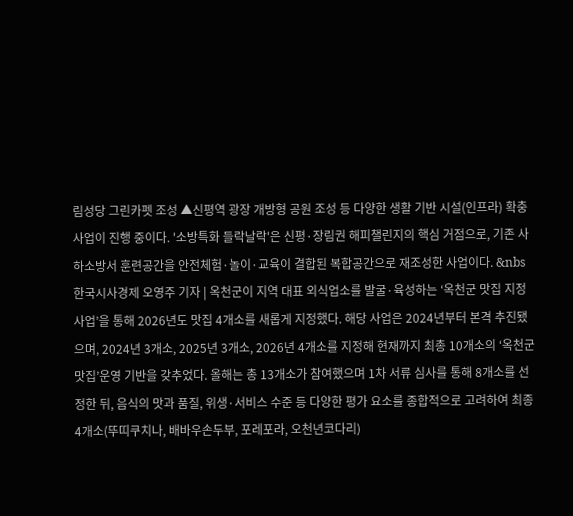림성당 그린카펫 조성 ▲신평역 광장 개방형 공원 조성 등 다양한 생활 기반 시설(인프라) 확충 사업이 진행 중이다. '소방특화 들락날락'은 신평·장림권 해피챌린지의 핵심 거점으로, 기존 사하소방서 훈련공간을 안전체험·놀이·교육이 결합된 복합공간으로 재조성한 사업이다. &nbs
한국시사경제 오영주 기자 | 옥천군이 지역 대표 외식업소를 발굴·육성하는 ‘옥천군 맛집 지정 사업’을 통해 2026년도 맛집 4개소를 새롭게 지정했다. 해당 사업은 2024년부터 본격 추진됐으며, 2024년 3개소, 2025년 3개소, 2026년 4개소를 지정해 현재까지 최총 10개소의 ‘옥천군 맛집’운영 기반을 갖추었다. 올해는 총 13개소가 참여했으며 1차 서류 심사를 통해 8개소를 선정한 뒤, 음식의 맛과 품질, 위생·서비스 수준 등 다양한 평가 요소를 종합적으로 고려하여 최종 4개소(뚜띠쿠치나, 배바우손두부, 포레포라, 오천년코다리)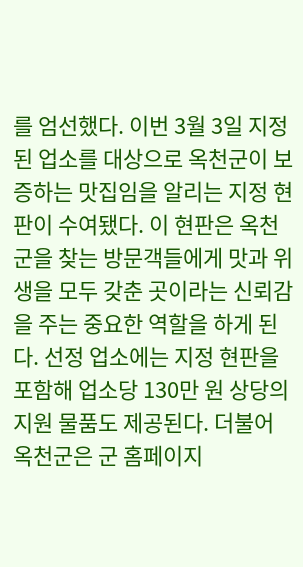를 엄선했다. 이번 3월 3일 지정된 업소를 대상으로 옥천군이 보증하는 맛집임을 알리는 지정 현판이 수여됐다. 이 현판은 옥천군을 찾는 방문객들에게 맛과 위생을 모두 갖춘 곳이라는 신뢰감을 주는 중요한 역할을 하게 된다. 선정 업소에는 지정 현판을 포함해 업소당 130만 원 상당의 지원 물품도 제공된다. 더불어 옥천군은 군 홈페이지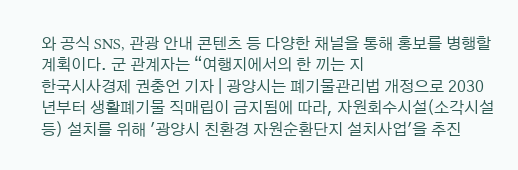와 공식 SNS, 관광 안내 콘텐츠 등 다양한 채널을 통해 홍보를 병행할 계획이다. 군 관계자는 “여행지에서의 한 끼는 지
한국시사경제 권충언 기자 | 광양시는 폐기물관리법 개정으로 2030년부터 생활폐기물 직매립이 금지됨에 따라, 자원회수시설(소각시설 등) 설치를 위해 '광양시 친환경 자원순환단지 설치사업'을 추진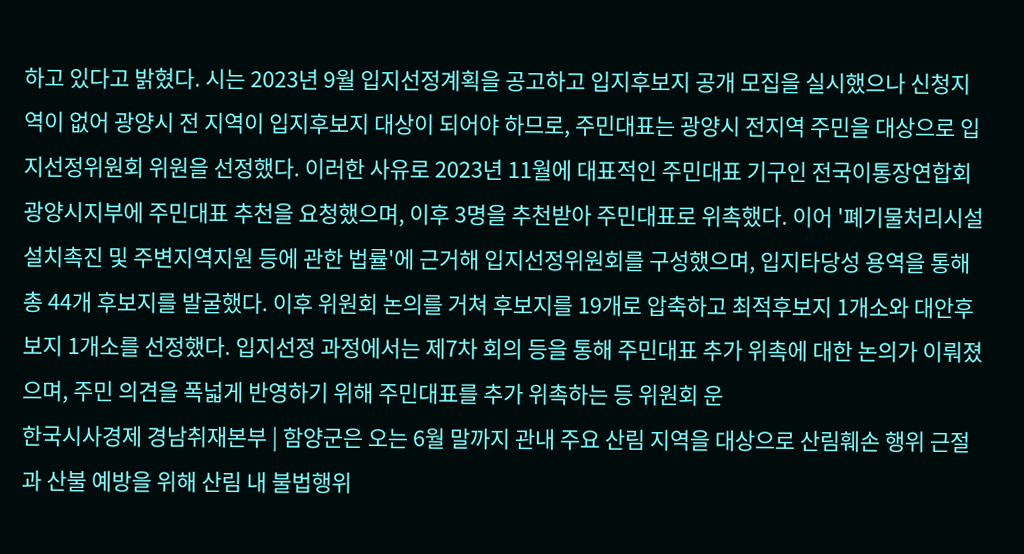하고 있다고 밝혔다. 시는 2023년 9월 입지선정계획을 공고하고 입지후보지 공개 모집을 실시했으나 신청지역이 없어 광양시 전 지역이 입지후보지 대상이 되어야 하므로, 주민대표는 광양시 전지역 주민을 대상으로 입지선정위원회 위원을 선정했다. 이러한 사유로 2023년 11월에 대표적인 주민대표 기구인 전국이통장연합회 광양시지부에 주민대표 추천을 요청했으며, 이후 3명을 추천받아 주민대표로 위촉했다. 이어 '폐기물처리시설 설치촉진 및 주변지역지원 등에 관한 법률'에 근거해 입지선정위원회를 구성했으며, 입지타당성 용역을 통해 총 44개 후보지를 발굴했다. 이후 위원회 논의를 거쳐 후보지를 19개로 압축하고 최적후보지 1개소와 대안후보지 1개소를 선정했다. 입지선정 과정에서는 제7차 회의 등을 통해 주민대표 추가 위촉에 대한 논의가 이뤄졌으며, 주민 의견을 폭넓게 반영하기 위해 주민대표를 추가 위촉하는 등 위원회 운
한국시사경제 경남취재본부 | 함양군은 오는 6월 말까지 관내 주요 산림 지역을 대상으로 산림훼손 행위 근절과 산불 예방을 위해 산림 내 불법행위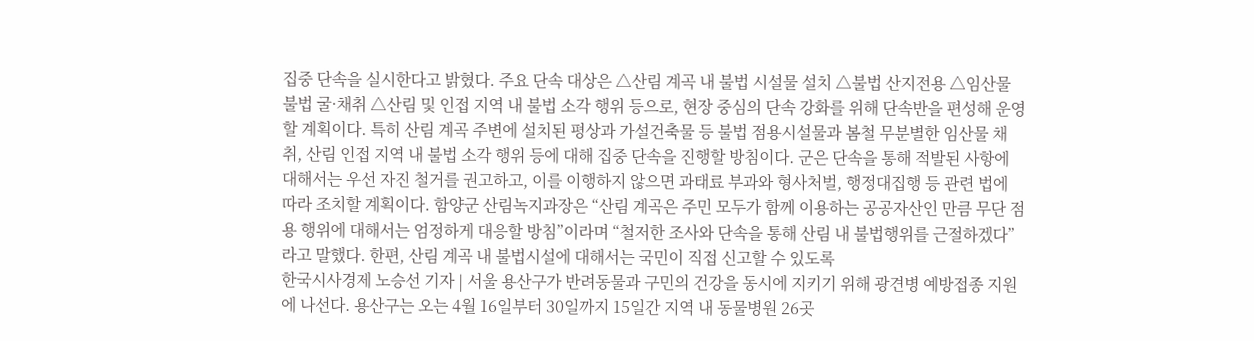집중 단속을 실시한다고 밝혔다. 주요 단속 대상은 △산림 계곡 내 불법 시설물 설치 △불법 산지전용 △임산물 불법 굴·채취 △산림 및 인접 지역 내 불법 소각 행위 등으로, 현장 중심의 단속 강화를 위해 단속반을 편성해 운영할 계획이다. 특히 산림 계곡 주변에 설치된 평상과 가설건축물 등 불법 점용시설물과 봄철 무분별한 임산물 채취, 산림 인접 지역 내 불법 소각 행위 등에 대해 집중 단속을 진행할 방침이다. 군은 단속을 통해 적발된 사항에 대해서는 우선 자진 철거를 권고하고, 이를 이행하지 않으면 과태료 부과와 형사처벌, 행정대집행 등 관련 법에 따라 조치할 계획이다. 함양군 산림녹지과장은 “산림 계곡은 주민 모두가 함께 이용하는 공공자산인 만큼 무단 점용 행위에 대해서는 엄정하게 대응할 방침”이라며 “철저한 조사와 단속을 통해 산림 내 불법행위를 근절하겠다”라고 말했다. 한편, 산림 계곡 내 불법시설에 대해서는 국민이 직접 신고할 수 있도록
한국시사경제 노승선 기자 | 서울 용산구가 반려동물과 구민의 건강을 동시에 지키기 위해 광견병 예방접종 지원에 나선다. 용산구는 오는 4월 16일부터 30일까지 15일간 지역 내 동물병원 26곳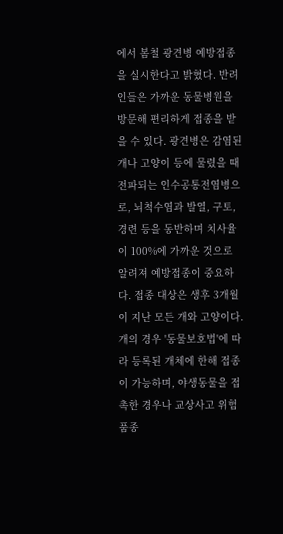에서 봄철 광견병 예방접종을 실시한다고 밝혔다. 반려인들은 가까운 동물병원을 방문해 편리하게 접종을 받을 수 있다. 광견병은 감염된 개나 고양이 등에 물렸을 때 전파되는 인수공통전염병으로, 뇌척수염과 발열, 구토, 경련 등을 동반하며 치사율이 100%에 가까운 것으로 알려져 예방접종이 중요하다. 접종 대상은 생후 3개월이 지난 모든 개와 고양이다. 개의 경우 '동물보호법'에 따라 등록된 개체에 한해 접종이 가능하며, 야생동물을 접촉한 경우나 교상사고 위험 품종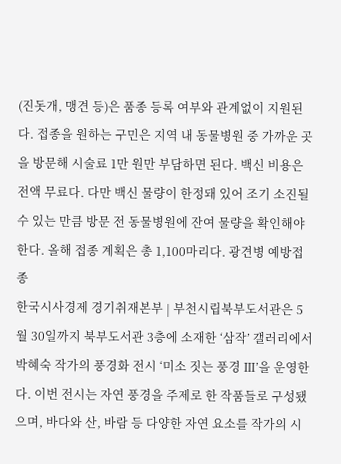(진돗개, 맹견 등)은 품종 등록 여부와 관계없이 지원된다. 접종을 원하는 구민은 지역 내 동물병원 중 가까운 곳을 방문해 시술료 1만 원만 부담하면 된다. 백신 비용은 전액 무료다. 다만 백신 물량이 한정돼 있어 조기 소진될 수 있는 만큼 방문 전 동물병원에 잔여 물량을 확인해야 한다. 올해 접종 계획은 총 1,100마리다. 광견병 예방접종
한국시사경제 경기취재본부 | 부천시립북부도서관은 5월 30일까지 북부도서관 3층에 소재한 ‘삼작’ 갤러리에서 박혜숙 작가의 풍경화 전시 ‘미소 짓는 풍경 Ⅲ’을 운영한다. 이번 전시는 자연 풍경을 주제로 한 작품들로 구성됐으며, 바다와 산, 바람 등 다양한 자연 요소를 작가의 시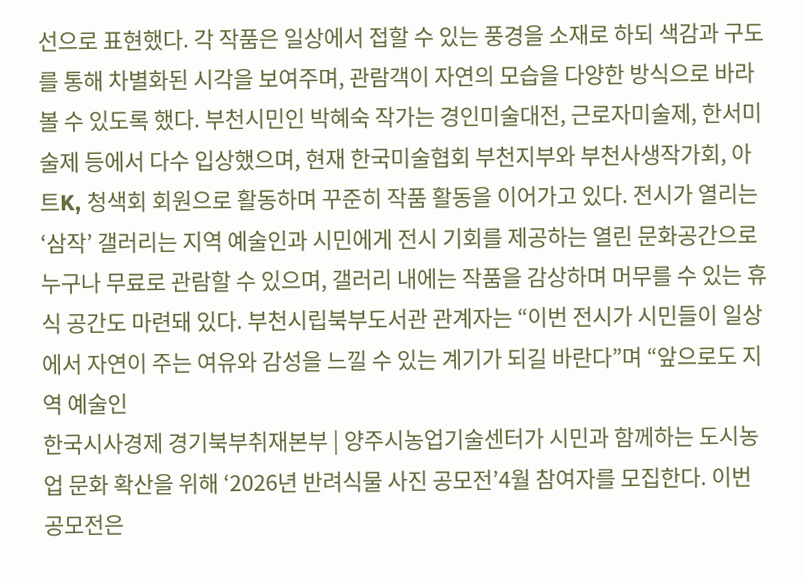선으로 표현했다. 각 작품은 일상에서 접할 수 있는 풍경을 소재로 하되 색감과 구도를 통해 차별화된 시각을 보여주며, 관람객이 자연의 모습을 다양한 방식으로 바라볼 수 있도록 했다. 부천시민인 박혜숙 작가는 경인미술대전, 근로자미술제, 한서미술제 등에서 다수 입상했으며, 현재 한국미술협회 부천지부와 부천사생작가회, 아트K, 청색회 회원으로 활동하며 꾸준히 작품 활동을 이어가고 있다. 전시가 열리는 ‘삼작’ 갤러리는 지역 예술인과 시민에게 전시 기회를 제공하는 열린 문화공간으로 누구나 무료로 관람할 수 있으며, 갤러리 내에는 작품을 감상하며 머무를 수 있는 휴식 공간도 마련돼 있다. 부천시립북부도서관 관계자는 “이번 전시가 시민들이 일상에서 자연이 주는 여유와 감성을 느낄 수 있는 계기가 되길 바란다”며 “앞으로도 지역 예술인
한국시사경제 경기북부취재본부 | 양주시농업기술센터가 시민과 함께하는 도시농업 문화 확산을 위해 ‘2026년 반려식물 사진 공모전’4월 참여자를 모집한다. 이번 공모전은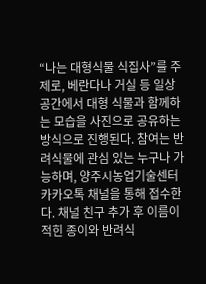“나는 대형식물 식집사”를 주제로, 베란다나 거실 등 일상 공간에서 대형 식물과 함께하는 모습을 사진으로 공유하는 방식으로 진행된다. 참여는 반려식물에 관심 있는 누구나 가능하며, 양주시농업기술센터 카카오톡 채널을 통해 접수한다. 채널 친구 추가 후 이름이 적힌 종이와 반려식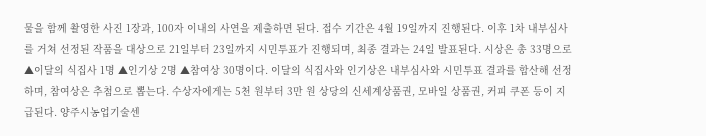물을 함께 촬영한 사진 1장과, 100자 이내의 사연을 제출하면 된다. 접수 기간은 4월 19일까지 진행된다. 이후 1차 내부심사를 거쳐 선정된 작품을 대상으로 21일부터 23일까지 시민투표가 진행되며, 최종 결과는 24일 발표된다. 시상은 총 33명으로 ▲이달의 식집사 1명 ▲인기상 2명 ▲참여상 30명이다. 이달의 식집사와 인기상은 내부심사와 시민투표 결과를 합산해 선정하며, 참여상은 추첨으로 뽑는다. 수상자에게는 5천 원부터 3만 원 상당의 신세계상품권, 모바일 상품권, 커피 쿠폰 등이 지급된다. 양주시농업기술센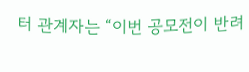터 관계자는 “이번 공모전이 반려